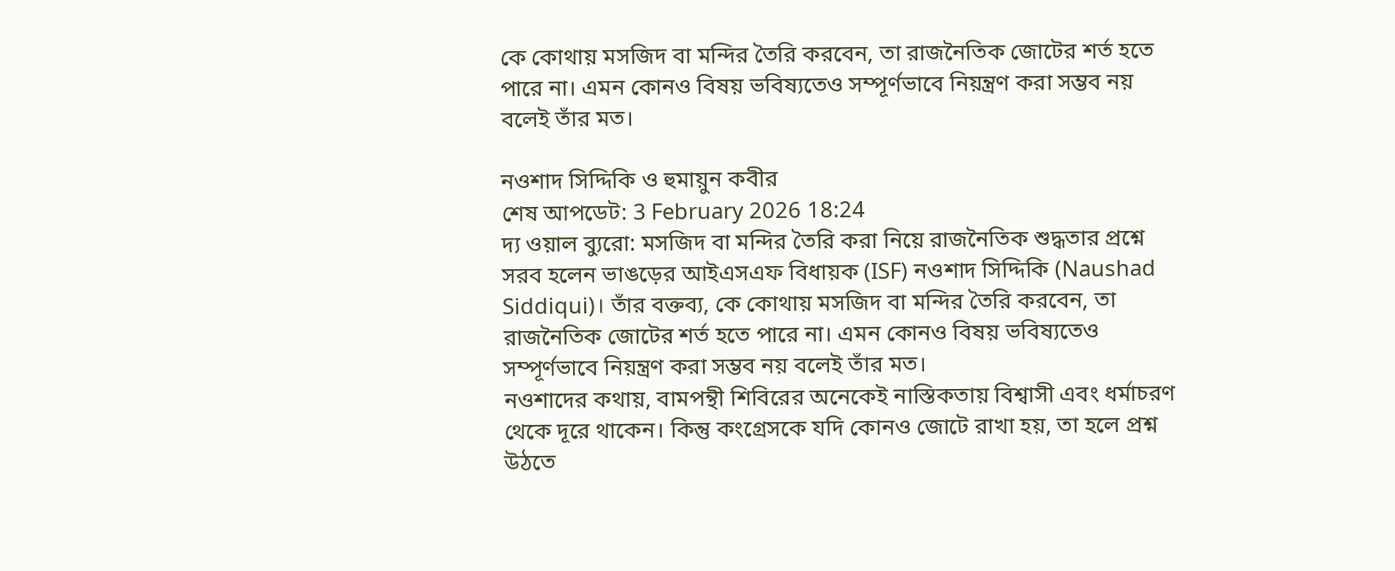কে কোথায় মসজিদ বা মন্দির তৈরি করবেন, তা রাজনৈতিক জোটের শর্ত হতে পারে না। এমন কোনও বিষয় ভবিষ্যতেও সম্পূর্ণভাবে নিয়ন্ত্রণ করা সম্ভব নয় বলেই তাঁর মত।

নওশাদ সিদ্দিকি ও হুমায়ুন কবীর
শেষ আপডেট: 3 February 2026 18:24
দ্য ওয়াল ব্যুরো: মসজিদ বা মন্দির তৈরি করা নিয়ে রাজনৈতিক শুদ্ধতার প্রশ্নে সরব হলেন ভাঙড়ের আইএসএফ বিধায়ক (ISF) নওশাদ সিদ্দিকি (Naushad Siddiqui)। তাঁর বক্তব্য, কে কোথায় মসজিদ বা মন্দির তৈরি করবেন, তা রাজনৈতিক জোটের শর্ত হতে পারে না। এমন কোনও বিষয় ভবিষ্যতেও সম্পূর্ণভাবে নিয়ন্ত্রণ করা সম্ভব নয় বলেই তাঁর মত।
নওশাদের কথায়, বামপন্থী শিবিরের অনেকেই নাস্তিকতায় বিশ্বাসী এবং ধর্মাচরণ থেকে দূরে থাকেন। কিন্তু কংগ্রেসকে যদি কোনও জোটে রাখা হয়, তা হলে প্রশ্ন উঠতে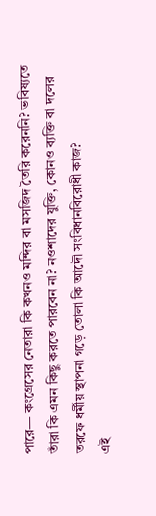পারে— কংগ্রেসের নেতারা কি কখনও মন্দির বা মসজিদ তৈরি করেননি? ভবিষ্যতে তাঁরা কি এমন কিছু করতে পারবেন না? নওশাদের যুক্তি, কোনও ব্যক্তি বা দলের তরফে ধর্মীয় স্থাপনা গড়ে তোলা কি আদৌ সংবিধানবিরোধী কাজ?
এই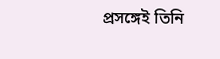প্রসঙ্গেই তিনি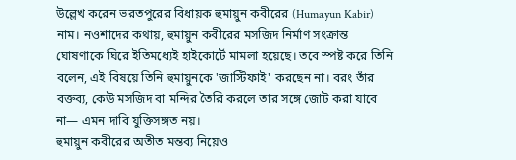উল্লেখ করেন ভরতপুরের বিধায়ক হুমায়ুন কবীরের (Humayun Kabir) নাম। নওশাদের কথায়, হুমায়ুন কবীরের মসজিদ নির্মাণ সংক্রান্ত ঘোষণাকে ঘিরে ইতিমধ্যেই হাইকোর্টে মামলা হয়েছে। তবে স্পষ্ট করে তিনি বলেন, এই বিষয়ে তিনি হুমায়ুনকে 'জাস্টিফাই' করছেন না। বরং তাঁর বক্তব্য, কেউ মসজিদ বা মন্দির তৈরি করলে তার সঙ্গে জোট করা যাবে না— এমন দাবি যুক্তিসঙ্গত নয়।
হুমায়ুন কবীরের অতীত মন্তব্য নিয়েও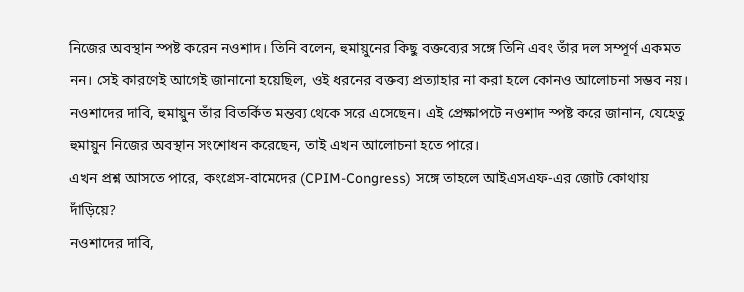নিজের অবস্থান স্পষ্ট করেন নওশাদ। তিনি বলেন, হুমায়ুনের কিছু বক্তব্যের সঙ্গে তিনি এবং তাঁর দল সম্পূর্ণ একমত নন। সেই কারণেই আগেই জানানো হয়েছিল, ওই ধরনের বক্তব্য প্রত্যাহার না করা হলে কোনও আলোচনা সম্ভব নয়। নওশাদের দাবি, হুমায়ুন তাঁর বিতর্কিত মন্তব্য থেকে সরে এসেছেন। এই প্রেক্ষাপটে নওশাদ স্পষ্ট করে জানান, যেহেতু হুমায়ুন নিজের অবস্থান সংশোধন করেছেন, তাই এখন আলোচনা হতে পারে।
এখন প্রশ্ন আসতে পারে, কংগ্রেস-বামেদের (CPIM-Congress) সঙ্গে তাহলে আইএসএফ-এর জোট কোথায় দাঁড়িয়ে?
নওশাদের দাবি,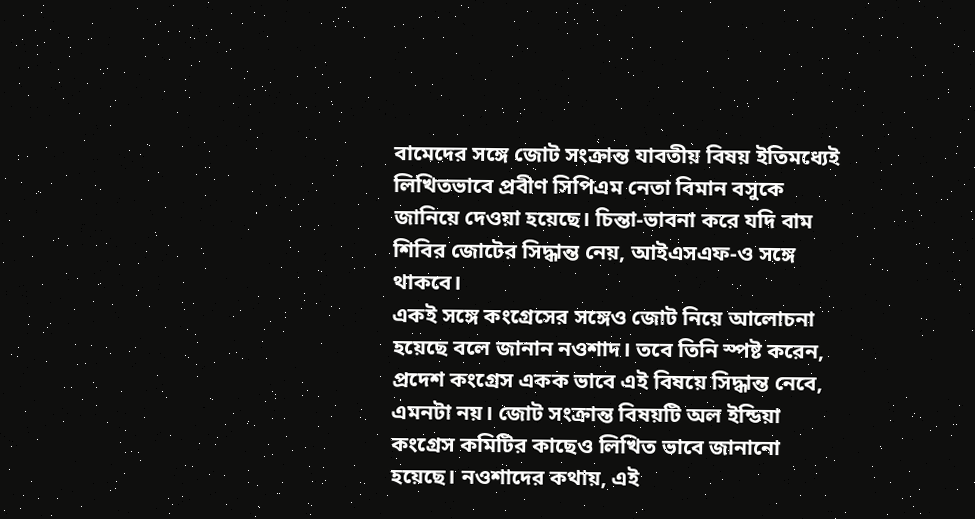বামেদের সঙ্গে জোট সংক্রান্ত যাবতীয় বিষয় ইতিমধ্যেই লিখিতভাবে প্রবীণ সিপিএম নেতা বিমান বসুকে জানিয়ে দেওয়া হয়েছে। চিন্তা-ভাবনা করে যদি বাম শিবির জোটের সিদ্ধান্ত নেয়, আইএসএফ-ও সঙ্গে থাকবে।
একই সঙ্গে কংগ্রেসের সঙ্গেও জোট নিয়ে আলোচনা হয়েছে বলে জানান নওশাদ। তবে তিনি স্পষ্ট করেন, প্রদেশ কংগ্রেস একক ভাবে এই বিষয়ে সিদ্ধান্ত নেবে, এমনটা নয়। জোট সংক্রান্ত বিষয়টি অল ইন্ডিয়া কংগ্রেস কমিটির কাছেও লিখিত ভাবে জানানো হয়েছে। নওশাদের কথায়, এই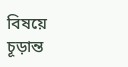বিষয়ে চূড়ান্ত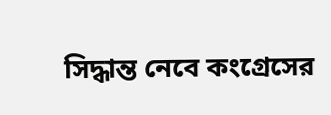সিদ্ধান্ত নেবে কংগ্রেসের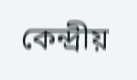কেন্দ্রীয়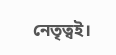নেতৃত্বই।